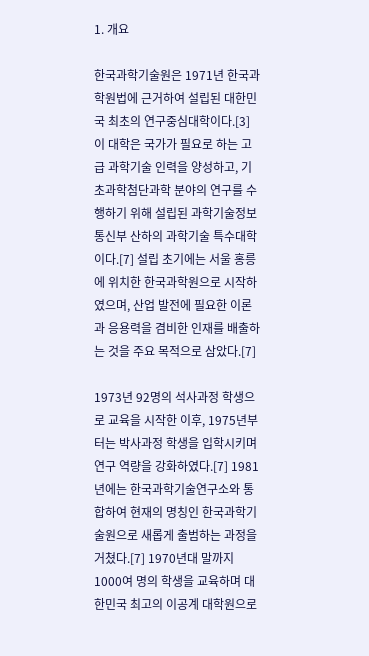1. 개요

한국과학기술원은 1971년 한국과학원법에 근거하여 설립된 대한민국 최초의 연구중심대학이다.[3] 이 대학은 국가가 필요로 하는 고급 과학기술 인력을 양성하고, 기초과학첨단과학 분야의 연구를 수행하기 위해 설립된 과학기술정보통신부 산하의 과학기술 특수대학이다.[7] 설립 초기에는 서울 홍릉에 위치한 한국과학원으로 시작하였으며, 산업 발전에 필요한 이론과 응용력을 겸비한 인재를 배출하는 것을 주요 목적으로 삼았다.[7]

1973년 92명의 석사과정 학생으로 교육을 시작한 이후, 1975년부터는 박사과정 학생을 입학시키며 연구 역량을 강화하였다.[7] 1981년에는 한국과학기술연구소와 통합하여 현재의 명칭인 한국과학기술원으로 새롭게 출범하는 과정을 거쳤다.[7] 1970년대 말까지 1000여 명의 학생을 교육하며 대한민국 최고의 이공계 대학원으로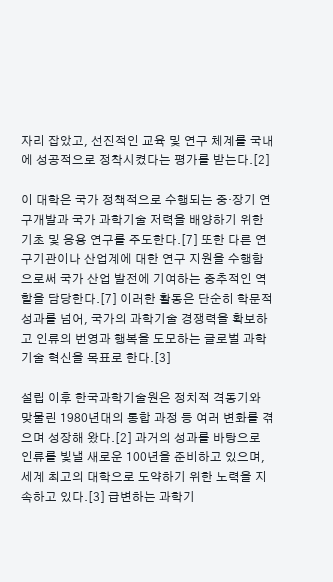자리 잡았고, 선진적인 교육 및 연구 체계를 국내에 성공적으로 정착시켰다는 평가를 받는다.[2]

이 대학은 국가 정책적으로 수행되는 중·장기 연구개발과 국가 과학기술 저력을 배양하기 위한 기초 및 응용 연구를 주도한다.[7] 또한 다른 연구기관이나 산업계에 대한 연구 지원을 수행함으로써 국가 산업 발전에 기여하는 중추적인 역할을 담당한다.[7] 이러한 활동은 단순히 학문적 성과를 넘어, 국가의 과학기술 경쟁력을 확보하고 인류의 번영과 행복을 도모하는 글로벌 과학기술 혁신을 목표로 한다.[3]

설립 이후 한국과학기술원은 정치적 격동기와 맞물린 1980년대의 통합 과정 등 여러 변화를 겪으며 성장해 왔다.[2] 과거의 성과를 바탕으로 인류를 빛낼 새로운 100년을 준비하고 있으며, 세계 최고의 대학으로 도약하기 위한 노력을 지속하고 있다.[3] 급변하는 과학기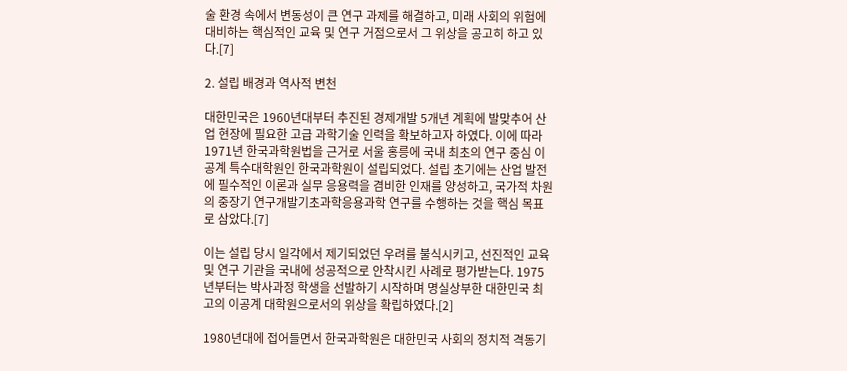술 환경 속에서 변동성이 큰 연구 과제를 해결하고, 미래 사회의 위험에 대비하는 핵심적인 교육 및 연구 거점으로서 그 위상을 공고히 하고 있다.[7]

2. 설립 배경과 역사적 변천

대한민국은 1960년대부터 추진된 경제개발 5개년 계획에 발맞추어 산업 현장에 필요한 고급 과학기술 인력을 확보하고자 하였다. 이에 따라 1971년 한국과학원법을 근거로 서울 홍릉에 국내 최초의 연구 중심 이공계 특수대학원인 한국과학원이 설립되었다. 설립 초기에는 산업 발전에 필수적인 이론과 실무 응용력을 겸비한 인재를 양성하고, 국가적 차원의 중장기 연구개발기초과학응용과학 연구를 수행하는 것을 핵심 목표로 삼았다.[7]

이는 설립 당시 일각에서 제기되었던 우려를 불식시키고, 선진적인 교육 및 연구 기관을 국내에 성공적으로 안착시킨 사례로 평가받는다. 1975년부터는 박사과정 학생을 선발하기 시작하며 명실상부한 대한민국 최고의 이공계 대학원으로서의 위상을 확립하였다.[2]

1980년대에 접어들면서 한국과학원은 대한민국 사회의 정치적 격동기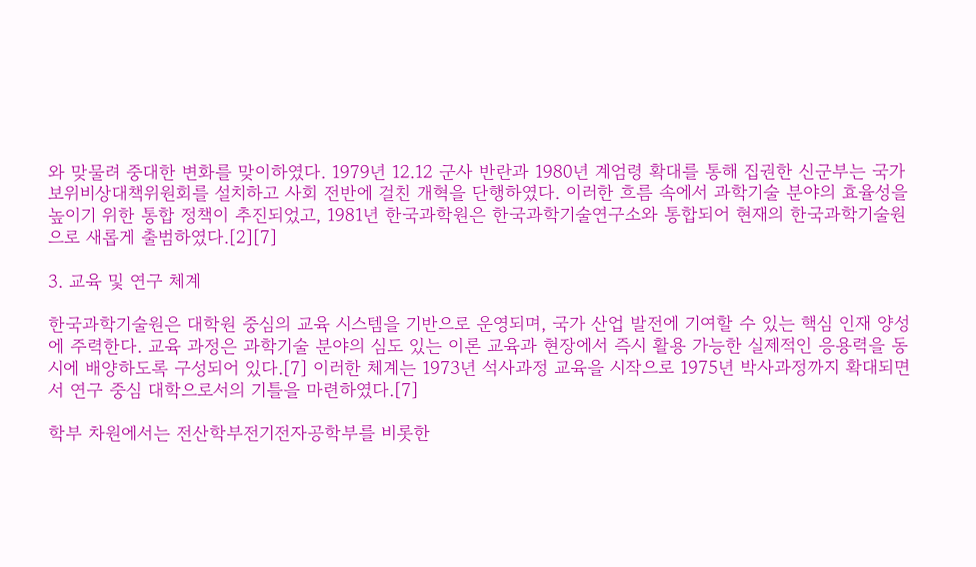와 맞물려 중대한 변화를 맞이하였다. 1979년 12.12 군사 반란과 1980년 계엄령 확대를 통해 집권한 신군부는 국가보위비상대책위원회를 설치하고 사회 전반에 걸친 개혁을 단행하였다. 이러한 흐름 속에서 과학기술 분야의 효율성을 높이기 위한 통합 정책이 추진되었고, 1981년 한국과학원은 한국과학기술연구소와 통합되어 현재의 한국과학기술원으로 새롭게 출범하였다.[2][7]

3. 교육 및 연구 체계

한국과학기술원은 대학원 중심의 교육 시스템을 기반으로 운영되며, 국가 산업 발전에 기여할 수 있는 핵심 인재 양성에 주력한다. 교육 과정은 과학기술 분야의 심도 있는 이론 교육과 현장에서 즉시 활용 가능한 실제적인 응용력을 동시에 배양하도록 구성되어 있다.[7] 이러한 체계는 1973년 석사과정 교육을 시작으로 1975년 박사과정까지 확대되면서 연구 중심 대학으로서의 기틀을 마련하였다.[7]

학부 차원에서는 전산학부전기전자공학부를 비롯한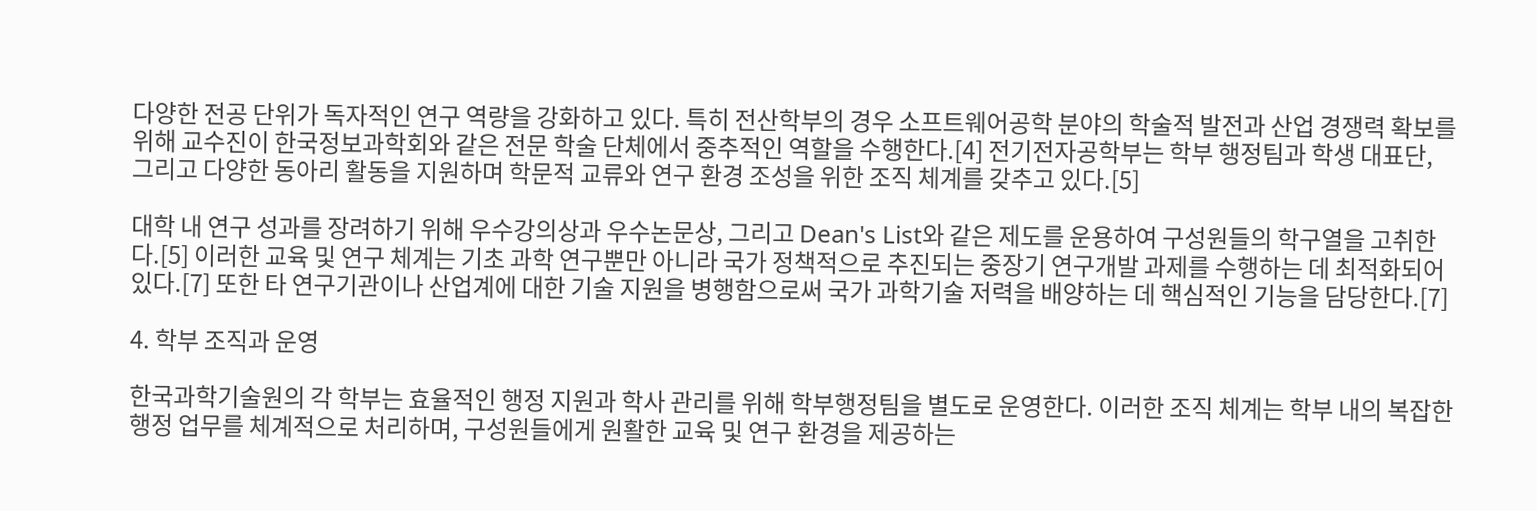다양한 전공 단위가 독자적인 연구 역량을 강화하고 있다. 특히 전산학부의 경우 소프트웨어공학 분야의 학술적 발전과 산업 경쟁력 확보를 위해 교수진이 한국정보과학회와 같은 전문 학술 단체에서 중추적인 역할을 수행한다.[4] 전기전자공학부는 학부 행정팀과 학생 대표단, 그리고 다양한 동아리 활동을 지원하며 학문적 교류와 연구 환경 조성을 위한 조직 체계를 갖추고 있다.[5]

대학 내 연구 성과를 장려하기 위해 우수강의상과 우수논문상, 그리고 Dean's List와 같은 제도를 운용하여 구성원들의 학구열을 고취한다.[5] 이러한 교육 및 연구 체계는 기초 과학 연구뿐만 아니라 국가 정책적으로 추진되는 중장기 연구개발 과제를 수행하는 데 최적화되어 있다.[7] 또한 타 연구기관이나 산업계에 대한 기술 지원을 병행함으로써 국가 과학기술 저력을 배양하는 데 핵심적인 기능을 담당한다.[7]

4. 학부 조직과 운영

한국과학기술원의 각 학부는 효율적인 행정 지원과 학사 관리를 위해 학부행정팀을 별도로 운영한다. 이러한 조직 체계는 학부 내의 복잡한 행정 업무를 체계적으로 처리하며, 구성원들에게 원활한 교육 및 연구 환경을 제공하는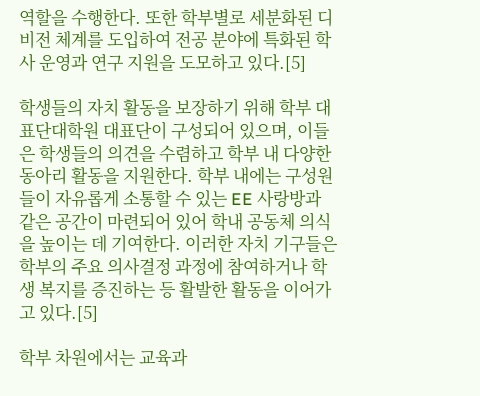역할을 수행한다. 또한 학부별로 세분화된 디비전 체계를 도입하여 전공 분야에 특화된 학사 운영과 연구 지원을 도모하고 있다.[5]

학생들의 자치 활동을 보장하기 위해 학부 대표단대학원 대표단이 구성되어 있으며, 이들은 학생들의 의견을 수렴하고 학부 내 다양한 동아리 활동을 지원한다. 학부 내에는 구성원들이 자유롭게 소통할 수 있는 EE 사랑방과 같은 공간이 마련되어 있어 학내 공동체 의식을 높이는 데 기여한다. 이러한 자치 기구들은 학부의 주요 의사결정 과정에 참여하거나 학생 복지를 증진하는 등 활발한 활동을 이어가고 있다.[5]

학부 차원에서는 교육과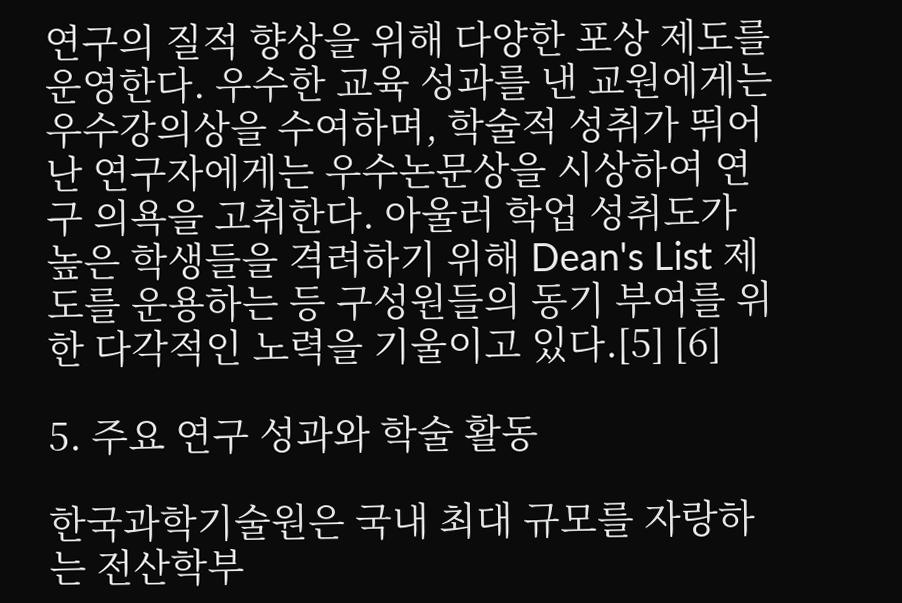연구의 질적 향상을 위해 다양한 포상 제도를 운영한다. 우수한 교육 성과를 낸 교원에게는 우수강의상을 수여하며, 학술적 성취가 뛰어난 연구자에게는 우수논문상을 시상하여 연구 의욕을 고취한다. 아울러 학업 성취도가 높은 학생들을 격려하기 위해 Dean's List 제도를 운용하는 등 구성원들의 동기 부여를 위한 다각적인 노력을 기울이고 있다.[5] [6]

5. 주요 연구 성과와 학술 활동

한국과학기술원은 국내 최대 규모를 자랑하는 전산학부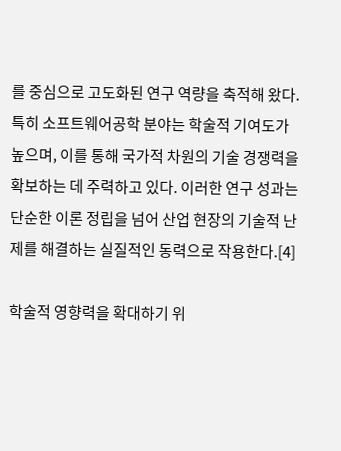를 중심으로 고도화된 연구 역량을 축적해 왔다. 특히 소프트웨어공학 분야는 학술적 기여도가 높으며, 이를 통해 국가적 차원의 기술 경쟁력을 확보하는 데 주력하고 있다. 이러한 연구 성과는 단순한 이론 정립을 넘어 산업 현장의 기술적 난제를 해결하는 실질적인 동력으로 작용한다.[4]

학술적 영향력을 확대하기 위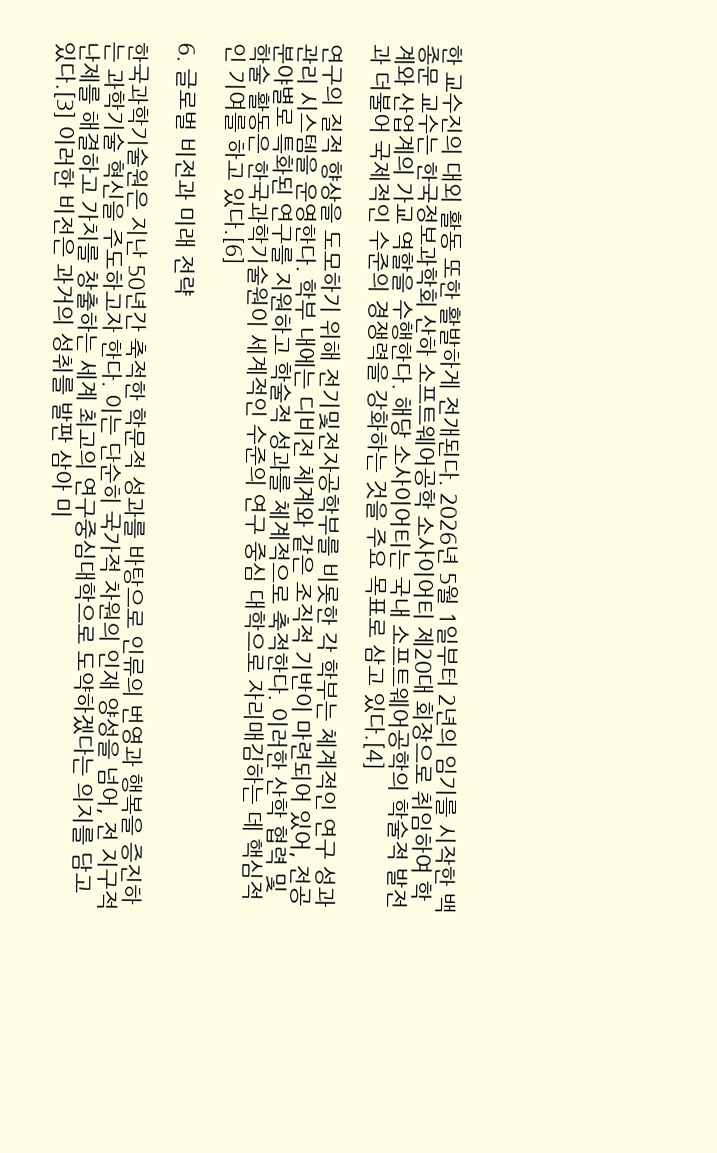한 교수진의 대외 활동 또한 활발하게 전개된다. 2026년 5월 1일부터 2년의 임기를 시작한 백종문 교수는 한국정보과학회 산하 소프트웨어공학 소사이어티 제20대 회장으로 취임하여 학계와 산업계의 가교 역할을 수행한다. 해당 소사이어티는 국내 소프트웨어공학의 학술적 발전과 더불어 국제적인 수준의 경쟁력을 강화하는 것을 주요 목표로 삼고 있다.[4]

연구의 질적 향상을 도모하기 위해 전기및전자공학부를 비롯한 각 학부는 체계적인 연구 성과 관리 시스템을 운영한다. 학부 내에는 디비전 체계와 같은 조직적 기반이 마련되어 있어, 전공 분야별로 특화된 연구를 지원하고 학술적 성과를 체계적으로 축적한다. 이러한 산학 협력 및 학술 활동은 한국과학기술원이 세계적인 수준의 연구 중심 대학으로 자리매김하는 데 핵심적인 기여를 하고 있다.[6]

6. 글로벌 비전과 미래 전략

한국과학기술원은 지난 50년간 축적한 학문적 성과를 바탕으로 인류의 번영과 행복을 증진하는 과학기술 혁신을 주도하고자 한다. 이는 단순히 국가적 차원의 인재 양성을 넘어, 전 지구적 난제를 해결하고 가치를 창출하는 세계 최고의 연구중심대학으로 도약하겠다는 의지를 담고 있다.[3] 이러한 비전은 과거의 성취를 발판 삼아 미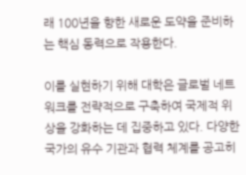래 100년을 향한 새로운 도약을 준비하는 핵심 동력으로 작용한다.

이를 실현하기 위해 대학은 글로벌 네트워크를 전략적으로 구축하여 국제적 위상을 강화하는 데 집중하고 있다. 다양한 국가의 유수 기관과 협력 체계를 공고히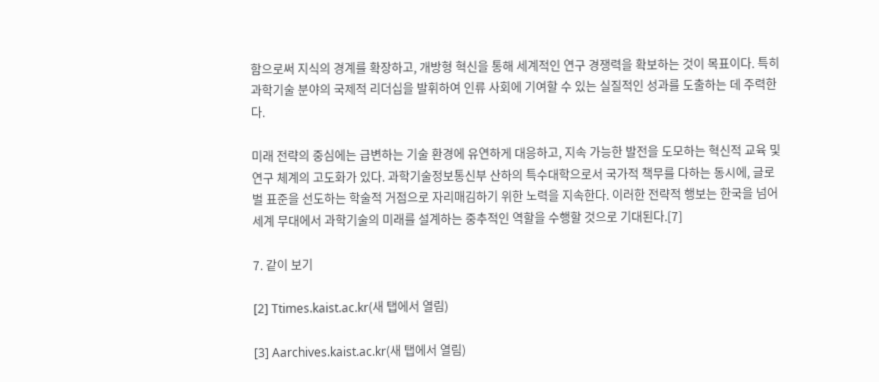함으로써 지식의 경계를 확장하고, 개방형 혁신을 통해 세계적인 연구 경쟁력을 확보하는 것이 목표이다. 특히 과학기술 분야의 국제적 리더십을 발휘하여 인류 사회에 기여할 수 있는 실질적인 성과를 도출하는 데 주력한다.

미래 전략의 중심에는 급변하는 기술 환경에 유연하게 대응하고, 지속 가능한 발전을 도모하는 혁신적 교육 및 연구 체계의 고도화가 있다. 과학기술정보통신부 산하의 특수대학으로서 국가적 책무를 다하는 동시에, 글로벌 표준을 선도하는 학술적 거점으로 자리매김하기 위한 노력을 지속한다. 이러한 전략적 행보는 한국을 넘어 세계 무대에서 과학기술의 미래를 설계하는 중추적인 역할을 수행할 것으로 기대된다.[7]

7. 같이 보기

[2] Ttimes.kaist.ac.kr(새 탭에서 열림)

[3] Aarchives.kaist.ac.kr(새 탭에서 열림)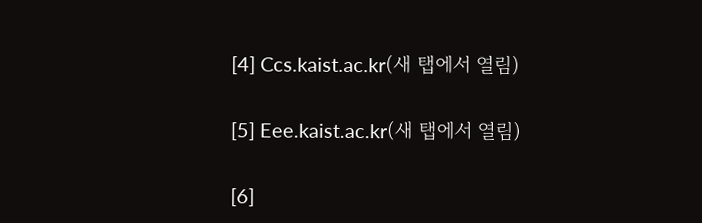[4] Ccs.kaist.ac.kr(새 탭에서 열림)

[5] Eee.kaist.ac.kr(새 탭에서 열림)

[6]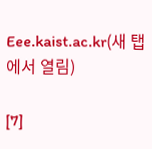Eee.kaist.ac.kr(새 탭에서 열림)

[7]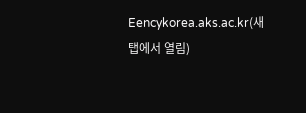Eencykorea.aks.ac.kr(새 탭에서 열림)